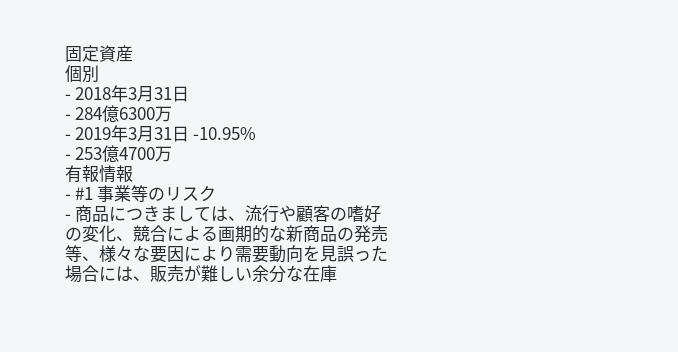固定資産
個別
- 2018年3月31日
- 284億6300万
- 2019年3月31日 -10.95%
- 253億4700万
有報情報
- #1 事業等のリスク
- 商品につきましては、流行や顧客の嗜好の変化、競合による画期的な新商品の発売等、様々な要因により需要動向を見誤った場合には、販売が難しい余分な在庫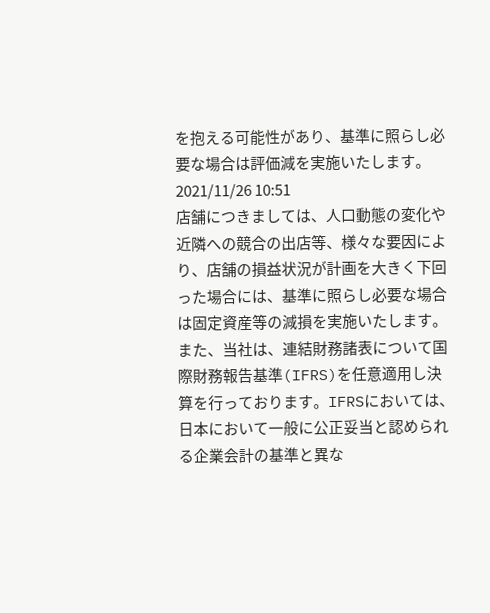を抱える可能性があり、基準に照らし必要な場合は評価減を実施いたします。2021/11/26 10:51
店舗につきましては、人口動態の変化や近隣への競合の出店等、様々な要因により、店舗の損益状況が計画を大きく下回った場合には、基準に照らし必要な場合は固定資産等の減損を実施いたします。
また、当社は、連結財務諸表について国際財務報告基準(IFRS)を任意適用し決算を行っております。IFRSにおいては、日本において一般に公正妥当と認められる企業会計の基準と異な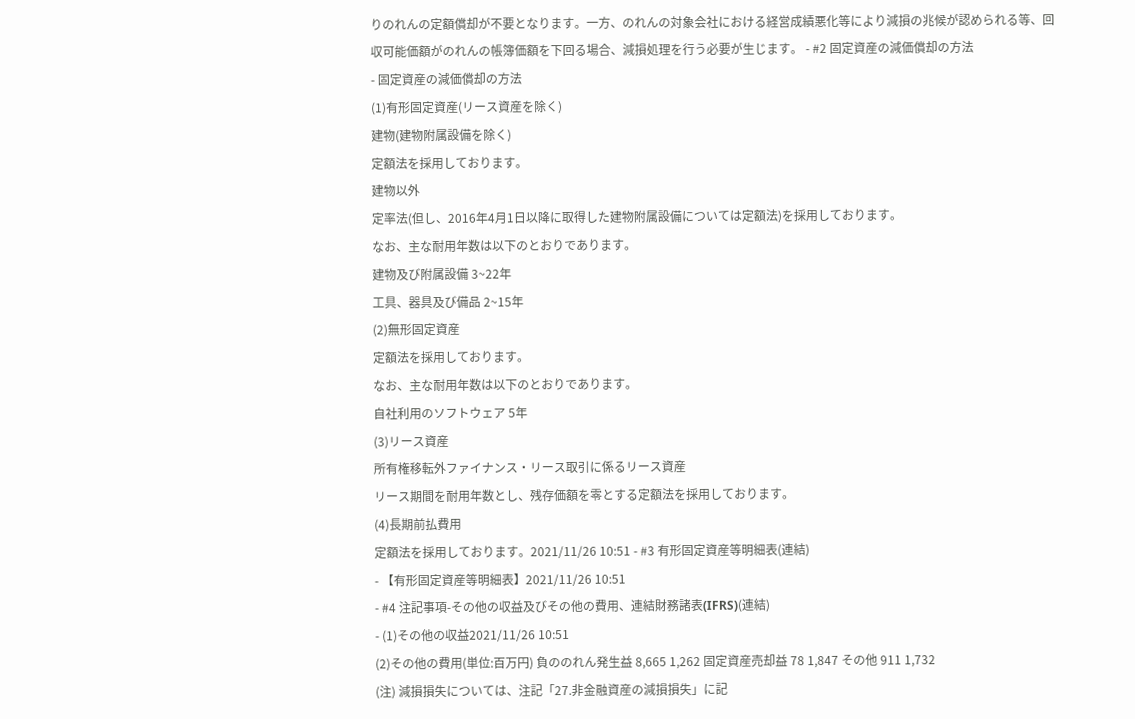りのれんの定額償却が不要となります。一方、のれんの対象会社における経営成績悪化等により減損の兆候が認められる等、回収可能価額がのれんの帳簿価額を下回る場合、減損処理を行う必要が生じます。 - #2 固定資産の減価償却の方法
- 固定資産の減価償却の方法
(1)有形固定資産(リース資産を除く)
建物(建物附属設備を除く)
定額法を採用しております。
建物以外
定率法(但し、2016年4月1日以降に取得した建物附属設備については定額法)を採用しております。
なお、主な耐用年数は以下のとおりであります。
建物及び附属設備 3~22年
工具、器具及び備品 2~15年
(2)無形固定資産
定額法を採用しております。
なお、主な耐用年数は以下のとおりであります。
自社利用のソフトウェア 5年
(3)リース資産
所有権移転外ファイナンス・リース取引に係るリース資産
リース期間を耐用年数とし、残存価額を零とする定額法を採用しております。
(4)長期前払費用
定額法を採用しております。2021/11/26 10:51 - #3 有形固定資産等明細表(連結)
- 【有形固定資産等明細表】2021/11/26 10:51
- #4 注記事項-その他の収益及びその他の費用、連結財務諸表(IFRS)(連結)
- (1)その他の収益2021/11/26 10:51
(2)その他の費用(単位:百万円) 負ののれん発生益 8,665 1,262 固定資産売却益 78 1,847 その他 911 1,732
(注) 減損損失については、注記「27.非金融資産の減損損失」に記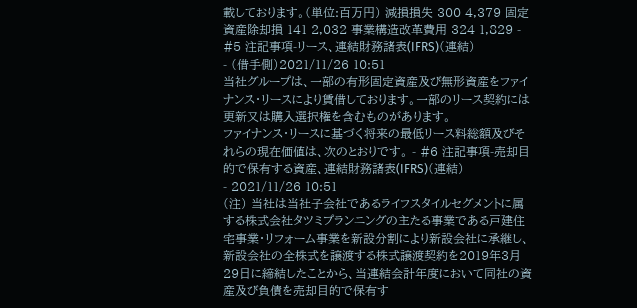載しております。(単位:百万円) 減損損失 300 4,379 固定資産除却損 141 2,032 事業構造改革費用 324 1,829 - #5 注記事項-リース、連結財務諸表(IFRS)(連結)
- (借手側)2021/11/26 10:51
当社グループは、一部の有形固定資産及び無形資産をファイナンス・リースにより賃借しております。一部のリース契約には更新又は購入選択権を含むものがあります。
ファイナンス・リースに基づく将来の最低リース料総額及びそれらの現在価値は、次のとおりです。 - #6 注記事項-売却目的で保有する資産、連結財務諸表(IFRS)(連結)
- 2021/11/26 10:51
(注) 当社は当社子会社であるライフスタイルセグメントに属する株式会社タツミプランニングの主たる事業である戸建住宅事業・リフォーム事業を新設分割により新設会社に承継し、新設会社の全株式を譲渡する株式譲渡契約を2019年3月29日に締結したことから、当連結会計年度において同社の資産及び負債を売却目的で保有す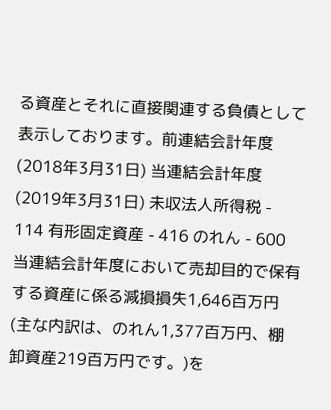る資産とそれに直接関連する負債として表示しております。前連結会計年度(2018年3月31日) 当連結会計年度(2019年3月31日) 未収法人所得税 - 114 有形固定資産 - 416 のれん - 600
当連結会計年度において売却目的で保有する資産に係る減損損失1,646百万円(主な内訳は、のれん1,377百万円、棚卸資産219百万円です。)を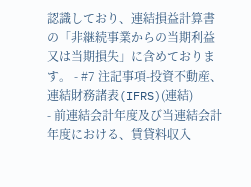認識しており、連結損益計算書の「非継続事業からの当期利益又は当期損失」に含めております。 - #7 注記事項-投資不動産、連結財務諸表(IFRS)(連結)
- 前連結会計年度及び当連結会計年度における、賃貸料収入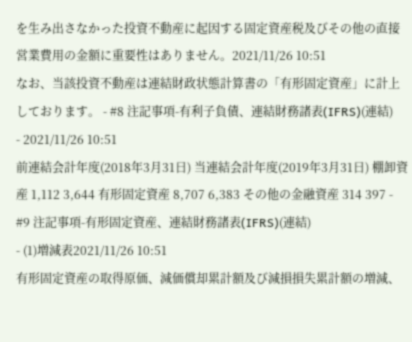を生み出さなかった投資不動産に起因する固定資産税及びその他の直接営業費用の金額に重要性はありません。2021/11/26 10:51
なお、当該投資不動産は連結財政状態計算書の「有形固定資産」に計上しております。 - #8 注記事項-有利子負債、連結財務諸表(IFRS)(連結)
- 2021/11/26 10:51
前連結会計年度(2018年3月31日) 当連結会計年度(2019年3月31日) 棚卸資産 1,112 3,644 有形固定資産 8,707 6,383 その他の金融資産 314 397 - #9 注記事項-有形固定資産、連結財務諸表(IFRS)(連結)
- (1)増減表2021/11/26 10:51
有形固定資産の取得原価、減価償却累計額及び減損損失累計額の増減、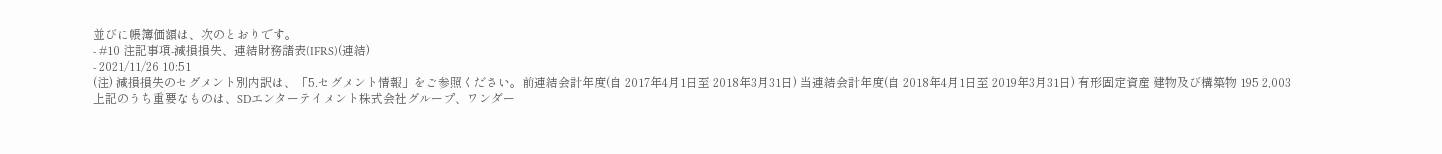並びに帳簿価額は、次のとおりです。
- #10 注記事項-減損損失、連結財務諸表(IFRS)(連結)
- 2021/11/26 10:51
(注) 減損損失のセグメント別内訳は、「5.セグメント情報」をご参照ください。前連結会計年度(自 2017年4月1日至 2018年3月31日) 当連結会計年度(自 2018年4月1日至 2019年3月31日) 有形固定資産 建物及び構築物 195 2,003
上記のうち重要なものは、SDエンターテイメント株式会社グループ、ワンダー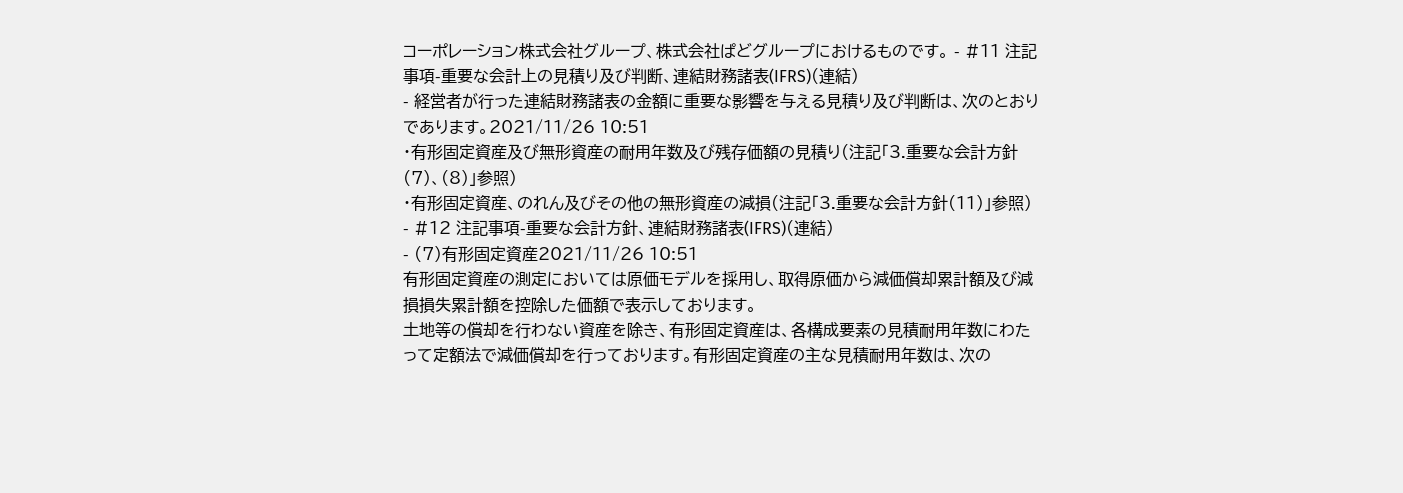コーポレーション株式会社グループ、株式会社ぱどグループにおけるものです。 - #11 注記事項-重要な会計上の見積り及び判断、連結財務諸表(IFRS)(連結)
- 経営者が行った連結財務諸表の金額に重要な影響を与える見積り及び判断は、次のとおりであります。2021/11/26 10:51
・有形固定資産及び無形資産の耐用年数及び残存価額の見積り(注記「3.重要な会計方針(7)、(8)」参照)
・有形固定資産、のれん及びその他の無形資産の減損(注記「3.重要な会計方針(11)」参照) - #12 注記事項-重要な会計方針、連結財務諸表(IFRS)(連結)
- (7)有形固定資産2021/11/26 10:51
有形固定資産の測定においては原価モデルを採用し、取得原価から減価償却累計額及び減損損失累計額を控除した価額で表示しております。
土地等の償却を行わない資産を除き、有形固定資産は、各構成要素の見積耐用年数にわたって定額法で減価償却を行っております。有形固定資産の主な見積耐用年数は、次の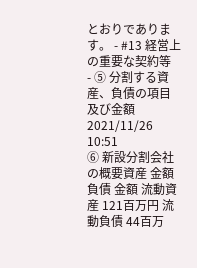とおりであります。 - #13 経営上の重要な契約等
- ⑤ 分割する資産、負債の項目及び金額2021/11/26 10:51
⑥ 新設分割会社の概要資産 金額 負債 金額 流動資産 121百万円 流動負債 44百万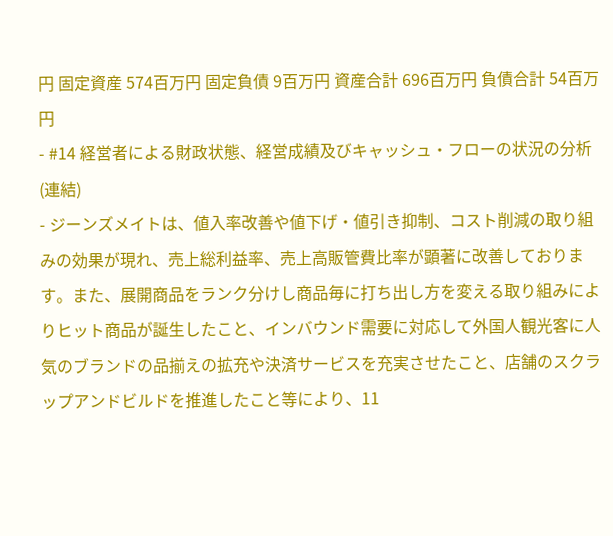円 固定資産 574百万円 固定負債 9百万円 資産合計 696百万円 負債合計 54百万円
- #14 経営者による財政状態、経営成績及びキャッシュ・フローの状況の分析(連結)
- ジーンズメイトは、値入率改善や値下げ・値引き抑制、コスト削減の取り組みの効果が現れ、売上総利益率、売上高販管費比率が顕著に改善しております。また、展開商品をランク分けし商品毎に打ち出し方を変える取り組みによりヒット商品が誕生したこと、インバウンド需要に対応して外国人観光客に人気のブランドの品揃えの拡充や決済サービスを充実させたこと、店舗のスクラップアンドビルドを推進したこと等により、11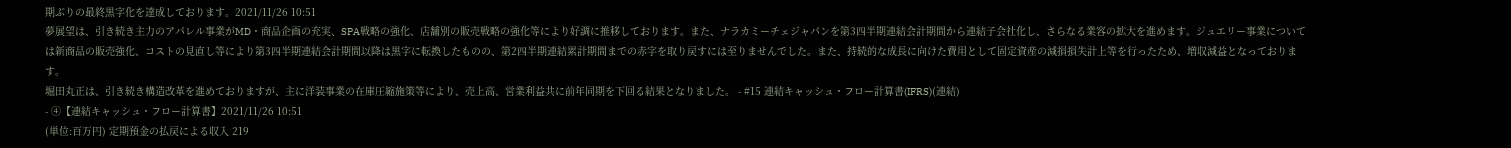期ぶりの最終黒字化を達成しております。2021/11/26 10:51
夢展望は、引き続き主力のアパレル事業がMD・商品企画の充実、SPA戦略の強化、店舗別の販売戦略の強化等により好調に推移しております。また、ナラカミーチェジャパンを第3四半期連結会計期間から連結子会社化し、さらなる業容の拡大を進めます。ジュエリー事業については新商品の販売強化、コストの見直し等により第3四半期連結会計期間以降は黒字に転換したものの、第2四半期連結累計期間までの赤字を取り戻すには至りませんでした。また、持続的な成長に向けた費用として固定資産の減損損失計上等を行ったため、増収減益となっております。
堀田丸正は、引き続き構造改革を進めておりますが、主に洋装事業の在庫圧縮施策等により、売上高、営業利益共に前年同期を下回る結果となりました。 - #15 連結キャッシュ・フロー計算書(IFRS)(連結)
- ④【連結キャッシュ・フロー計算書】2021/11/26 10:51
(単位:百万円) 定期預金の払戻による収入 219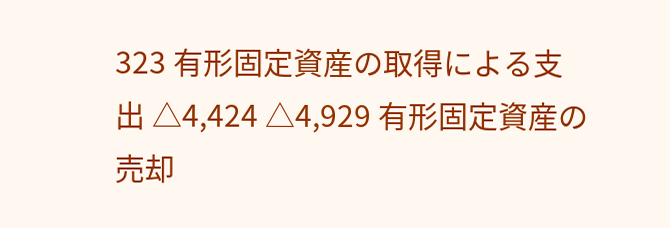323 有形固定資産の取得による支出 △4,424 △4,929 有形固定資産の売却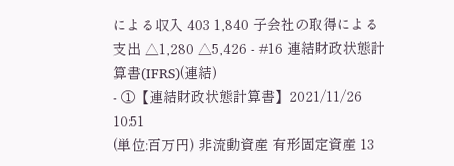による収入 403 1,840 子会社の取得による支出 △1,280 △5,426 - #16 連結財政状態計算書(IFRS)(連結)
- ①【連結財政状態計算書】2021/11/26 10:51
(単位:百万円) 非流動資産 有形固定資産 13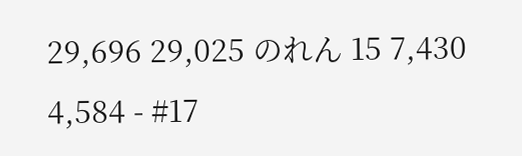29,696 29,025 のれん 15 7,430 4,584 - #17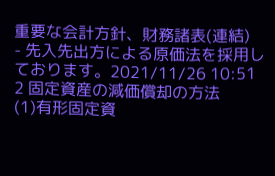重要な会計方針、財務諸表(連結)
- 先入先出方による原価法を採用しております。2021/11/26 10:51
2 固定資産の減価償却の方法
(1)有形固定資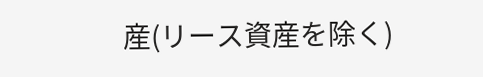産(リース資産を除く)